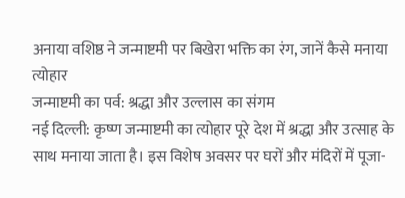अनाया वशिष्ठ ने जन्माष्टमी पर बिखेरा भक्ति का रंग, जानें कैसे मनाया त्योहार
जन्माष्टमी का पर्व: श्रद्धा और उल्लास का संगम
नई दिल्ली: कृष्ण जन्माष्टमी का त्योहार पूरे देश में श्रद्धा और उत्साह के साथ मनाया जाता है। इस विशेष अवसर पर घरों और मंदिरों में पूजा-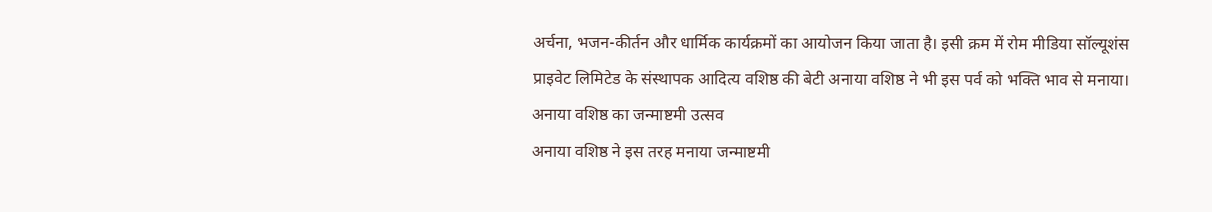अर्चना, भजन-कीर्तन और धार्मिक कार्यक्रमों का आयोजन किया जाता है। इसी क्रम में रोम मीडिया सॉल्यूशंस प्राइवेट लिमिटेड के संस्थापक आदित्य वशिष्ठ की बेटी अनाया वशिष्ठ ने भी इस पर्व को भक्ति भाव से मनाया।
अनाया वशिष्ठ का जन्माष्टमी उत्सव
अनाया वशिष्ठ ने इस तरह मनाया जन्माष्टमी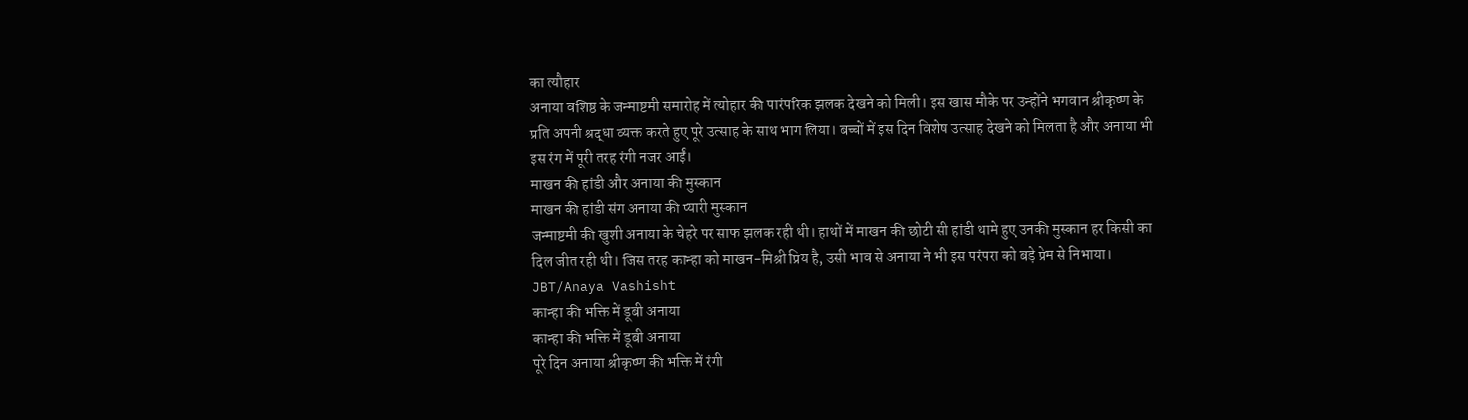का त्यौहार
अनाया वशिष्ठ के जन्माष्टमी समारोह में त्योहार की पारंपरिक झलक देखने को मिली। इस खास मौके पर उन्होंने भगवान श्रीकृष्ण के प्रति अपनी श्रद्धा व्यक्त करते हुए पूरे उत्साह के साथ भाग लिया। बच्चों में इस दिन विशेष उत्साह देखने को मिलता है और अनाया भी इस रंग में पूरी तरह रंगी नजर आईं।
माखन की हांडी और अनाया की मुस्कान
माखन की हांडी संग अनाया की प्यारी मुस्कान
जन्माष्टमी की खुशी अनाया के चेहरे पर साफ झलक रही थी। हाथों में माखन की छोटी सी हांडी थामे हुए उनकी मुस्कान हर किसी का दिल जीत रही थी। जिस तरह कान्हा को माखन-मिश्री प्रिय है, उसी भाव से अनाया ने भी इस परंपरा को बड़े प्रेम से निभाया।
JBT/Anaya Vashisht
कान्हा की भक्ति में डूबी अनाया
कान्हा की भक्ति में डूबी अनाया
पूरे दिन अनाया श्रीकृष्ण की भक्ति में रंगी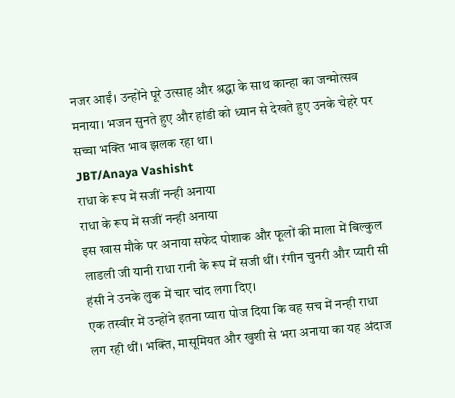नजर आईं। उन्होंने पूरे उत्साह और श्रद्धा के साथ कान्हा का जन्मोत्सव मनाया। भजन सुनते हुए और हांडी को ध्यान से देखते हुए उनके चेहरे पर सच्चा भक्ति भाव झलक रहा था।
JBT/Anaya Vashisht
राधा के रूप में सजीं नन्ही अनाया
राधा के रूप में सजीं नन्ही अनाया
इस खास मौके पर अनाया सफेद पोशाक और फूलों की माला में बिल्कुल लाडली जी यानी राधा रानी के रूप में सजी थीं। रंगीन चुनरी और प्यारी सी हंसी ने उनके लुक में चार चांद लगा दिए।
एक तस्वीर में उन्होंने इतना प्यारा पोज दिया कि वह सच में नन्ही राधा लग रही थीं। भक्ति, मासूमियत और खुशी से भरा अनाया का यह अंदाज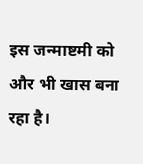इस जन्माष्टमी को और भी खास बना रहा है।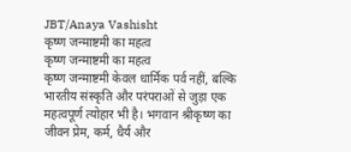JBT/Anaya Vashisht
कृष्ण जन्माष्टमी का महत्व
कृष्ण जन्माष्टमी का महत्व
कृष्ण जन्माष्टमी केवल धार्मिक पर्व नहीं, बल्कि भारतीय संस्कृति और परंपराओं से जुड़ा एक महत्वपूर्ण त्योहार भी है। भगवान श्रीकृष्ण का जीवन प्रेम, कर्म, धैर्य और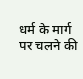धर्म के मार्ग पर चलने की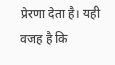प्रेरणा देता है। यही वजह है कि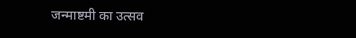जन्माष्टमी का उत्सव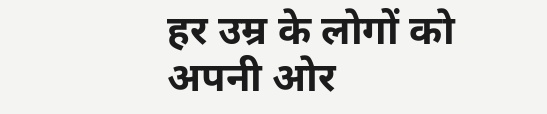हर उम्र के लोगों को अपनी ओर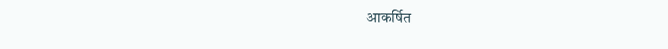आकर्षित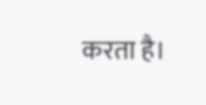करता है।